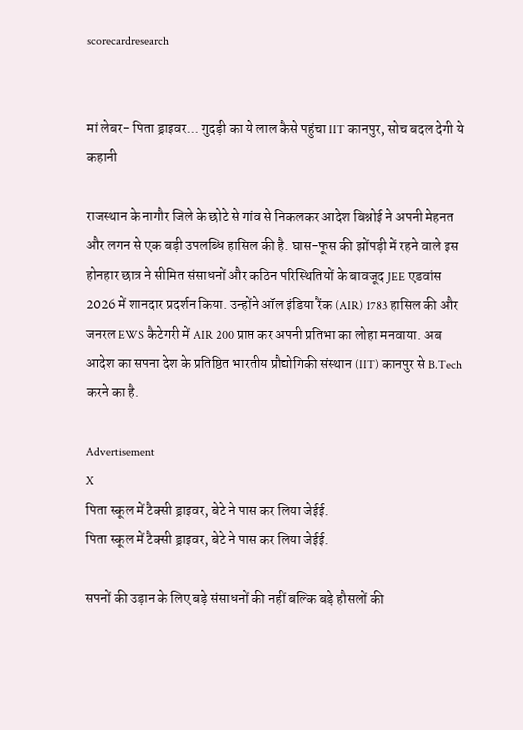scorecardresearch


मां लेबर- पिता ड्राइवर... गुदड़ी का ये लाल कैसे पहुंचा IIT कानपुर, सोच बदल देगी ये कहानी

राजस्थान के नागौर जिले के छोटे से गांव से निकलकर आदेश बिश्नोई ने अपनी मेहनत और लगन से एक बड़ी उपलब्धि हासिल की है. घास-फूस की झोंपड़ी में रहने वाले इस होनहार छात्र ने सीमित संसाधनों और कठिन परिस्थितियों के बावजूद JEE एडवांस 2026 में शानदार प्रदर्शन किया. उन्होंने ऑल इंडिया रैंक (AIR) 1783 हासिल की और जनरल EWS कैटेगरी में AIR 200 प्राप्त कर अपनी प्रतिभा का लोहा मनवाया. अब आदेश का सपना देश के प्रतिष्ठित भारतीय प्रौद्योगिकी संस्थान (IIT) कानपुर से B.Tech करने का है.

Advertisement
X
पिता स्कूल में टैक्सी ड्राइवर, बेटे ने पास कर लिया जेईई.
पिता स्कूल में टैक्सी ड्राइवर, बेटे ने पास कर लिया जेईई.

सपनों की उड़ान के लिए बड़े संसाधनों की नहीं बल्कि बड़े हौसलों की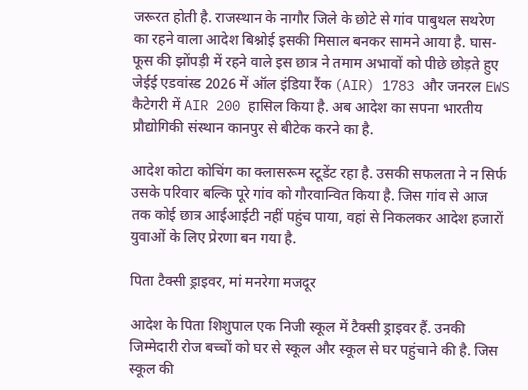जरूरत होती है. राजस्थान के नागौर जिले के छोटे से गांव पाबुथल सथरेण का रहने वाला आदेश बिश्नोई इसकी मिसाल बनकर सामने आया है. घास-फूस की झोंपड़ी में रहने वाले इस छात्र ने तमाम अभावों को पीछे छोड़ते हुए जेईई एडवांस्ड 2026 में ऑल इंडिया रैंक (AIR) 1783 और जनरल EWS कैटेगरी में AIR 200 हासिल किया है. अब आदेश का सपना भारतीय प्रौद्योगिकी संस्थान कानपुर से बीटेक करने का है.

आदेश कोटा कोचिंग का क्लासरूम स्टूडेंट रहा है. उसकी सफलता ने न सिर्फ उसके परिवार बल्कि पूरे गांव को गौरवान्वित किया है. जिस गांव से आज तक कोई छात्र आईआईटी नहीं पहुंच पाया, वहां से निकलकर आदेश हजारों युवाओं के लिए प्रेरणा बन गया है.

पिता टैक्सी ड्राइवर, मां मनरेगा मजदूर

आदेश के पिता शिशुपाल एक निजी स्कूल में टैक्सी ड्राइवर हैं. उनकी जिम्मेदारी रोज बच्चों को घर से स्कूल और स्कूल से घर पहुंचाने की है. जिस स्कूल की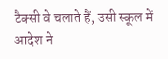टैक्सी वे चलाते हैं, उसी स्कूल में आदेश ने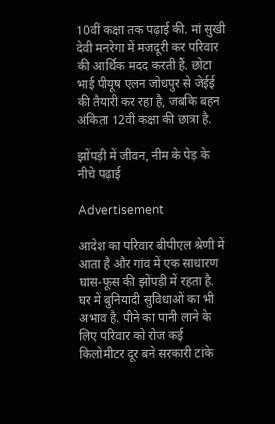10वीं कक्षा तक पढ़ाई की. मां सुखी देवी मनरेगा में मजदूरी कर परिवार की आर्थिक मदद करती हैं. छोटा भाई पीयूष एलन जोधपुर से जेईई की तैयारी कर रहा है, जबकि बहन अंकिता 12वीं कक्षा की छात्रा है.

झोंपड़ी में जीवन, नीम के पेड़ के नीचे पढ़ाई

Advertisement

आदेश का परिवार बीपीएल श्रेणी में आता है और गांव में एक साधारण घास-फूस की झोंपड़ी में रहता है. घर में बुनियादी सुविधाओं का भी अभाव है. पीने का पानी लाने के लिए परिवार को रोज कई  किलोमीटर दूर बने सरकारी टांके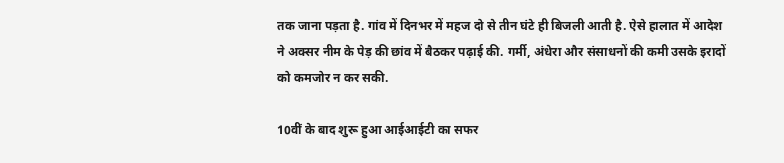तक जाना पड़ता है. गांव में दिनभर में महज दो से तीन घंटे ही बिजली आती है. ऐसे हालात में आदेश ने अक्सर नीम के पेड़ की छांव में बैठकर पढ़ाई की. गर्मी, अंधेरा और संसाधनों की कमी उसके इरादों को कमजोर न कर सकी.

10वीं के बाद शुरू हुआ आईआईटी का सफर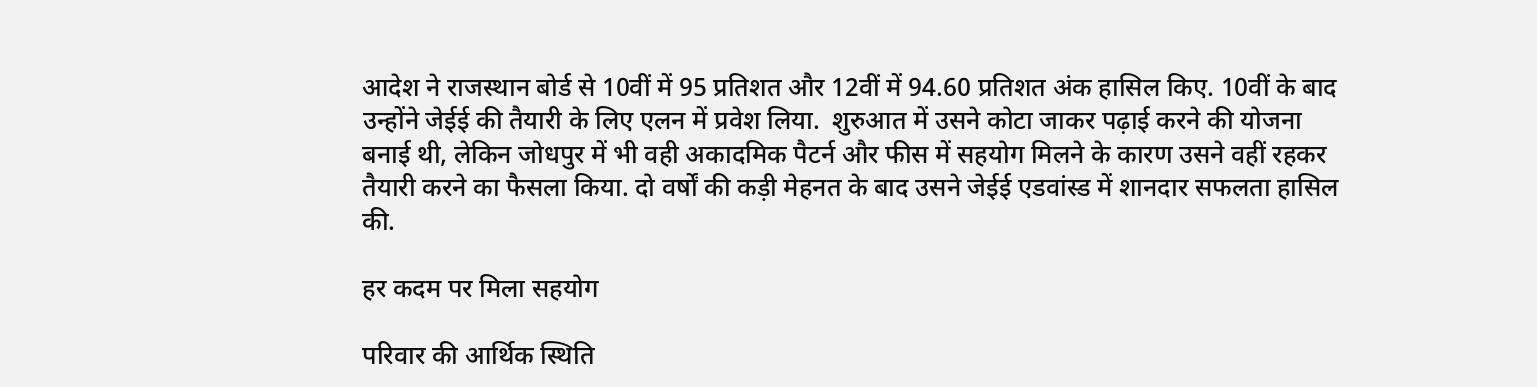आदेश ने राजस्थान बोर्ड से 10वीं में 95 प्रतिशत और 12वीं में 94.60 प्रतिशत अंक हासिल किए. 10वीं के बाद उन्होंने जेईई की तैयारी के लिए एलन में प्रवेश लिया.  शुरुआत में उसने कोटा जाकर पढ़ाई करने की योजना बनाई थी, लेकिन जोधपुर में भी वही अकादमिक पैटर्न और फीस में सहयोग मिलने के कारण उसने वहीं रहकर तैयारी करने का फैसला किया. दो वर्षों की कड़ी मेहनत के बाद उसने जेईई एडवांस्ड में शानदार सफलता हासिल की.

हर कदम पर मिला सहयोग

परिवार की आर्थिक स्थिति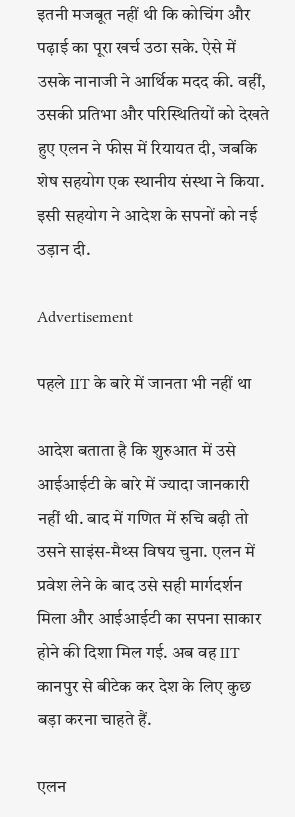इतनी मजबूत नहीं थी कि कोचिंग और पढ़ाई का पूरा खर्च उठा सके. ऐसे में उसके नानाजी ने आर्थिक मदद की. वहीं, उसकी प्रतिभा और परिस्थितियों को देखते हुए एलन ने फीस में रियायत दी, जबकि शेष सहयोग एक स्थानीय संस्था ने किया. इसी सहयोग ने आदेश के सपनों को नई उड़ान दी.

Advertisement

पहले IIT के बारे में जानता भी नहीं था

आदेश बताता है कि शुरुआत में उसे आईआईटी के बारे में ज्यादा जानकारी नहीं थी. बाद में गणित में रुचि बढ़ी तो उसने साइंस-मैथ्स विषय चुना. एलन में प्रवेश लेने के बाद उसे सही मार्गदर्शन मिला और आईआईटी का सपना साकार होने की दिशा मिल गई. अब वह IIT कानपुर से बीटेक कर देश के लिए कुछ बड़ा करना चाहते हैं.

एलन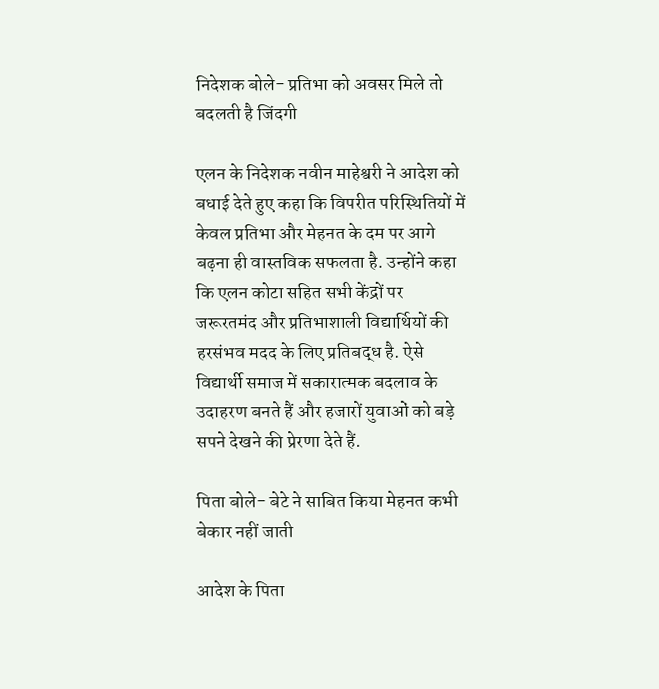निदेशक बोले- प्रतिभा को अवसर मिले तो बदलती है जिंदगी

एलन के निदेशक नवीन माहेश्वरी ने आदेश को बधाई देते हुए कहा कि विपरीत परिस्थितियों में केवल प्रतिभा और मेहनत के दम पर आगे बढ़ना ही वास्तविक सफलता है. उन्होंने कहा कि एलन कोटा सहित सभी केंद्रों पर जरूरतमंद और प्रतिभाशाली विद्यार्थियों की हरसंभव मदद के लिए प्रतिबद्ध है. ऐसे विद्यार्थी समाज में सकारात्मक बदलाव के उदाहरण बनते हैं और हजारों युवाओं को बड़े सपने देखने की प्रेरणा देते हैं.

पिता बोले- बेटे ने साबित किया मेहनत कभी बेकार नहीं जाती

आदेश के पिता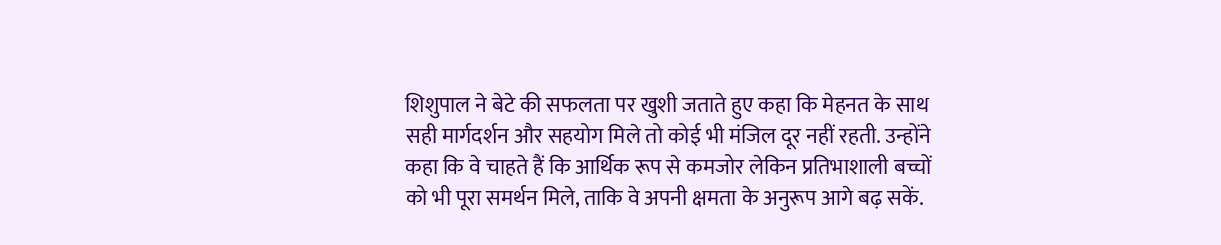शिशुपाल ने बेटे की सफलता पर खुशी जताते हुए कहा कि मेहनत के साथ सही मार्गदर्शन और सहयोग मिले तो कोई भी मंजिल दूर नहीं रहती. उन्होंने कहा कि वे चाहते हैं कि आर्थिक रूप से कमजोर लेकिन प्रतिभाशाली बच्चों को भी पूरा समर्थन मिले, ताकि वे अपनी क्षमता के अनुरूप आगे बढ़ सकें.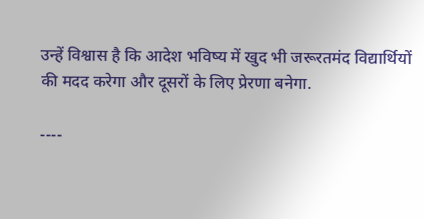उन्हें विश्वास है कि आदेश भविष्य में खुद भी जरूरतमंद विद्यार्थियों की मदद करेगा और दूसरों के लिए प्रेरणा बनेगा.

----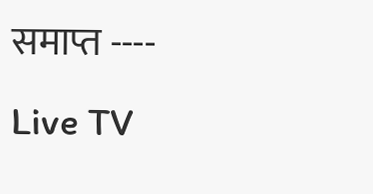समाप्त ----
Live TV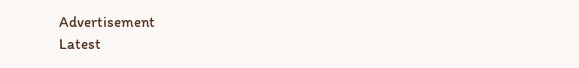Advertisement
Latest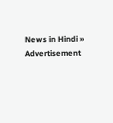News in Hindi »
Advertisement